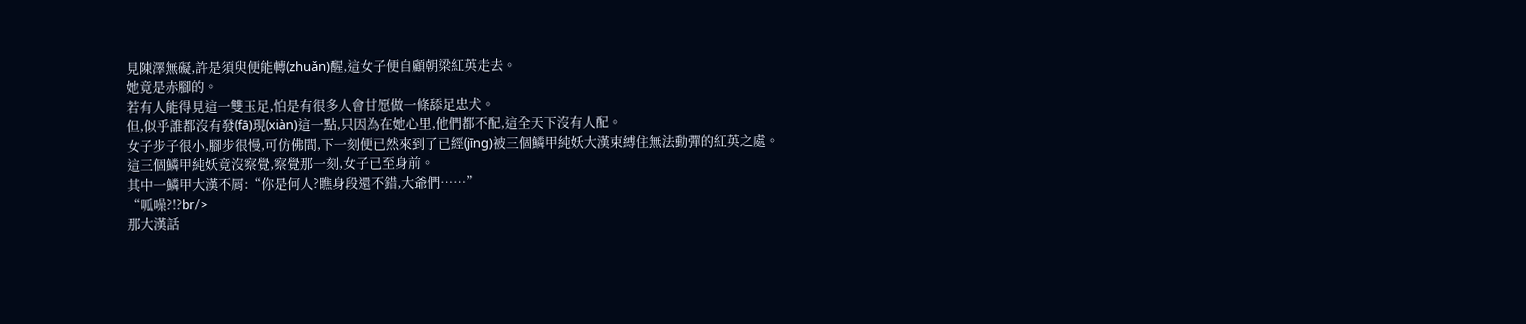見陳澤無礙,許是須臾便能轉(zhuǎn)醒,這女子便自顧朝梁紅英走去。
她竟是赤腳的。
若有人能得見這一雙玉足,怕是有很多人會甘愿做一條舔足忠犬。
但,似乎誰都沒有發(fā)現(xiàn)這一點,只因為在她心里,他們都不配,這全天下沒有人配。
女子步子很小,腳步很慢,可仿佛間,下一刻便已然來到了已經(jīng)被三個鱗甲純妖大漢束縛住無法動彈的紅英之處。
這三個鱗甲純妖竟沒察覺,察覺那一刻,女子已至身前。
其中一鱗甲大漢不屑:“你是何人?瞧身段還不錯,大爺們……”
“呱噪?!?br/>
那大漢話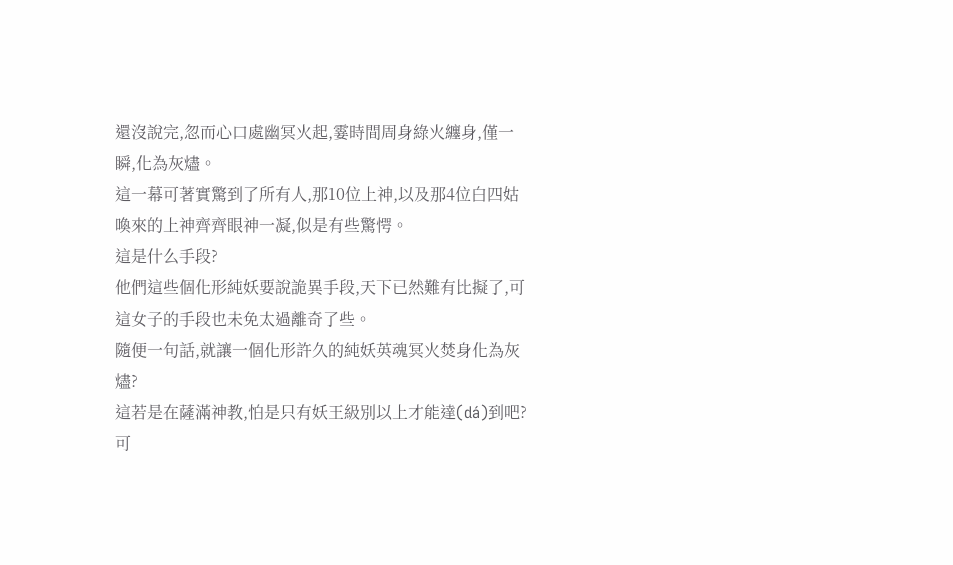還沒說完,忽而心口處幽冥火起,霎時間周身綠火纏身,僅一瞬,化為灰燼。
這一幕可著實驚到了所有人,那10位上神,以及那4位白四姑喚來的上神齊齊眼神一凝,似是有些驚愕。
這是什么手段?
他們這些個化形純妖要說詭異手段,天下已然難有比擬了,可這女子的手段也未免太過離奇了些。
隨便一句話,就讓一個化形許久的純妖英魂冥火焚身化為灰燼?
這若是在薩滿神教,怕是只有妖王級別以上才能達(dá)到吧?
可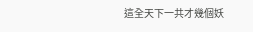這全天下一共才幾個妖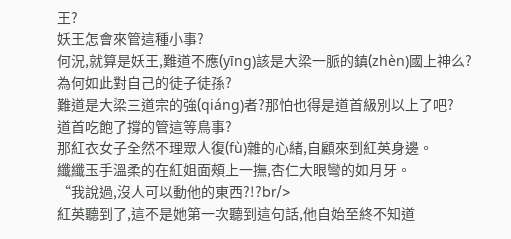王?
妖王怎會來管這種小事?
何況,就算是妖王,難道不應(yīng)該是大梁一脈的鎮(zhèn)國上神么?
為何如此對自己的徒子徒孫?
難道是大梁三道宗的強(qiáng)者?那怕也得是道首級別以上了吧?
道首吃飽了撐的管這等鳥事?
那紅衣女子全然不理眾人復(fù)雜的心緒,自顧來到紅英身邊。
纖纖玉手溫柔的在紅姐面頰上一撫,杏仁大眼彎的如月牙。
“我說過,沒人可以動他的東西?!?br/>
紅英聽到了,這不是她第一次聽到這句話,他自始至終不知道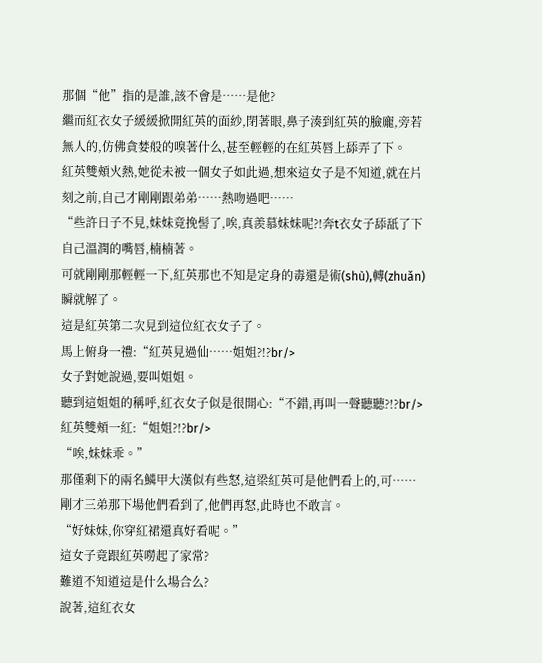那個“他”指的是誰,該不會是……是他?
繼而紅衣女子緩緩掀開紅英的面紗,閉著眼,鼻子湊到紅英的臉龐,旁若無人的,仿佛貪婪般的嗅著什么,甚至輕輕的在紅英唇上舔弄了下。
紅英雙頰火熱,她從未被一個女子如此過,想來這女子是不知道,就在片刻之前,自己才剛剛跟弟弟……熱吻過吧……
“些許日子不見,妹妹竟挽髻了,唉,真羨慕妹妹呢?!奔t衣女子舔舐了下自己溫潤的嘴唇,楠楠著。
可就剛剛那輕輕一下,紅英那也不知是定身的毒還是術(shù),轉(zhuǎn)瞬就解了。
這是紅英第二次見到這位紅衣女子了。
馬上俯身一禮:“紅英見過仙……姐姐?!?br/>
女子對她說過,要叫姐姐。
聽到這姐姐的稱呼,紅衣女子似是很開心:“不錯,再叫一聲聽聽?!?br/>
紅英雙頰一紅:“姐姐?!?br/>
“唉,妹妹乖。”
那僅剩下的兩名鱗甲大漢似有些怒,這梁紅英可是他們看上的,可……剛才三弟那下場他們看到了,他們再怒,此時也不敢言。
“好妹妹,你穿紅裙還真好看呢。”
這女子竟跟紅英嘮起了家常?
難道不知道這是什么場合么?
說著,這紅衣女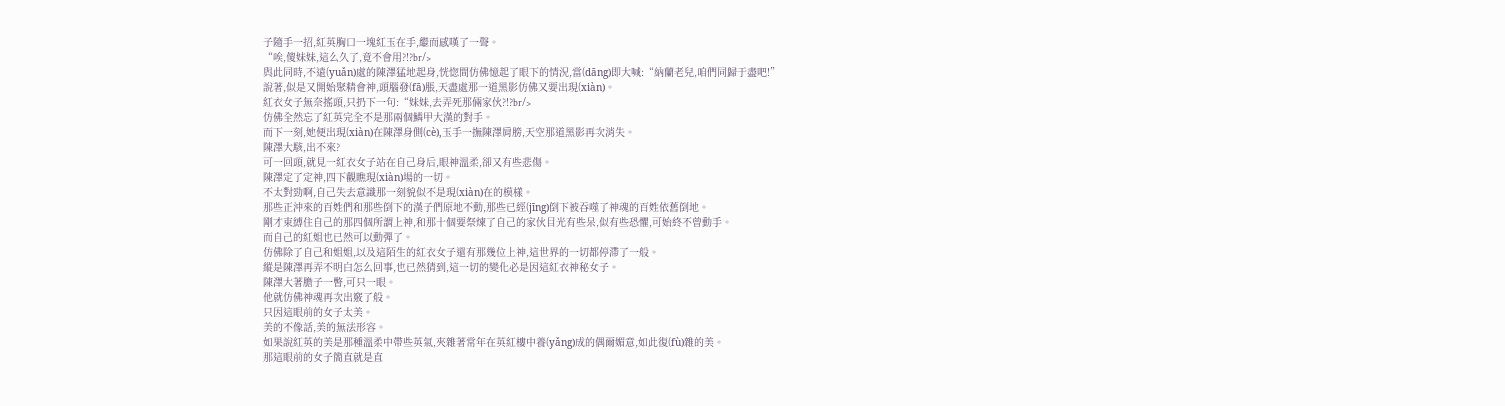子隨手一招,紅英胸口一塊紅玉在手,繼而感嘆了一聲。
“唉,傻妹妹,這么久了,竟不會用?!?br/>
與此同時,不遠(yuǎn)處的陳澤猛地起身,恍惚間仿佛憶起了眼下的情況,當(dāng)即大喊:“納蘭老兒,咱們同歸于盡吧!”
說著,似是又開始聚精會神,頭腦發(fā)脹,天盡處那一道黑影仿佛又要出現(xiàn)。
紅衣女子無奈搖頭,只扔下一句:“妹妹,去弄死那倆家伙?!?br/>
仿佛全然忘了紅英完全不是那兩個鱗甲大漢的對手。
而下一刻,她便出現(xiàn)在陳澤身側(cè),玉手一撫陳澤肩膀,天空那道黑影再次消失。
陳澤大駭,出不來?
可一回頭,就見一紅衣女子站在自己身后,眼神溫柔,卻又有些悲傷。
陳澤定了定神,四下觀瞧現(xiàn)場的一切。
不太對勁啊,自己失去意識那一刻貌似不是現(xiàn)在的模樣。
那些正沖來的百姓們和那些倒下的漢子們原地不動,那些已經(jīng)倒下被吞噬了神魂的百姓依舊倒地。
剛才束縛住自己的那四個所謂上神,和那十個要祭煉了自己的家伙目光有些呆,似有些恐懼,可始終不曾動手。
而自己的紅姐也已然可以動彈了。
仿佛除了自己和姐姐,以及這陌生的紅衣女子還有那幾位上神,這世界的一切都停滯了一般。
縱是陳澤再弄不明白怎么回事,也已然猜到,這一切的變化必是因這紅衣神秘女子。
陳澤大著膽子一瞥,可只一眼。
他就仿佛神魂再次出竅了般。
只因這眼前的女子太美。
美的不像話,美的無法形容。
如果說紅英的美是那種溫柔中帶些英氣,夾雜著常年在英紅樓中養(yǎng)成的偶爾媚意,如此復(fù)雜的美。
那這眼前的女子簡直就是直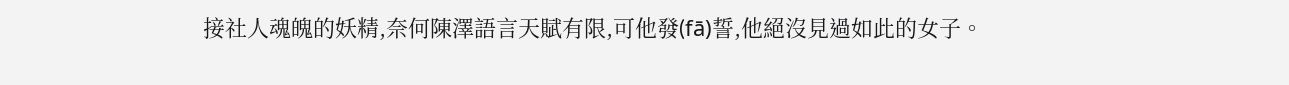接社人魂魄的妖精,奈何陳澤語言天賦有限,可他發(fā)誓,他絕沒見過如此的女子。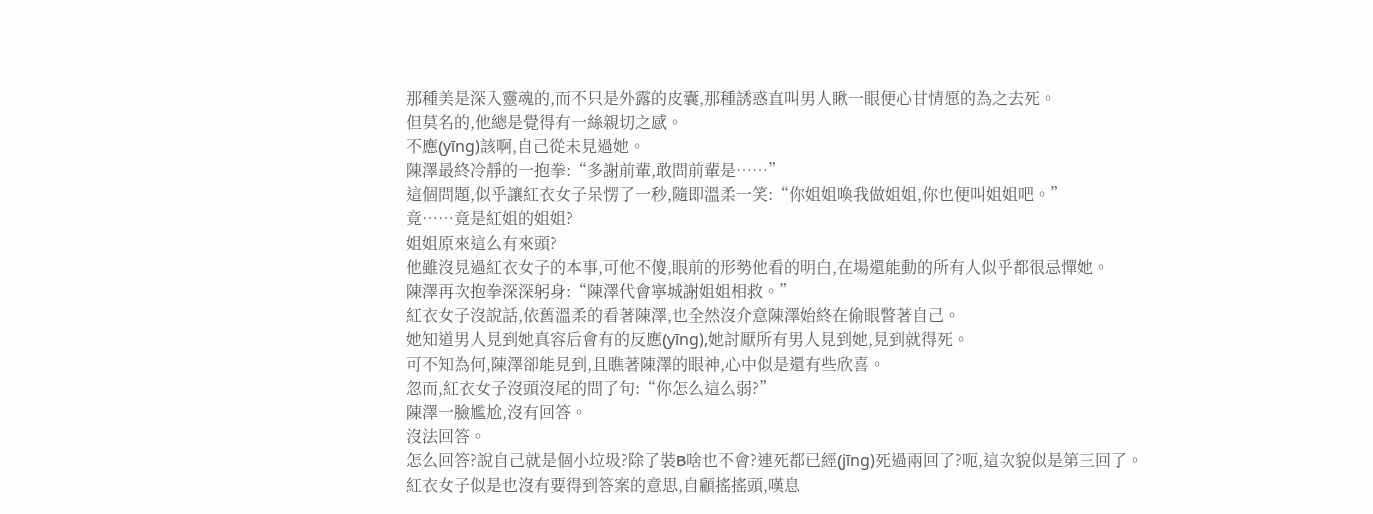那種美是深入靈魂的,而不只是外露的皮囊,那種誘惑直叫男人瞅一眼便心甘情愿的為之去死。
但莫名的,他總是覺得有一絲親切之感。
不應(yīng)該啊,自己從未見過她。
陳澤最終冷靜的一抱拳:“多謝前輩,敢問前輩是……”
這個問題,似乎讓紅衣女子呆愣了一秒,隨即溫柔一笑:“你姐姐喚我做姐姐,你也便叫姐姐吧。”
竟……竟是紅姐的姐姐?
姐姐原來這么有來頭?
他雖沒見過紅衣女子的本事,可他不傻,眼前的形勢他看的明白,在場還能動的所有人似乎都很忌憚她。
陳澤再次抱拳深深躬身:“陳澤代會寧城謝姐姐相救。”
紅衣女子沒說話,依舊溫柔的看著陳澤,也全然沒介意陳澤始終在偷眼瞥著自己。
她知道男人見到她真容后會有的反應(yīng),她討厭所有男人見到她,見到就得死。
可不知為何,陳澤卻能見到,且瞧著陳澤的眼神,心中似是還有些欣喜。
忽而,紅衣女子沒頭沒尾的問了句:“你怎么這么弱?”
陳澤一臉尷尬,沒有回答。
沒法回答。
怎么回答?說自己就是個小垃圾?除了裝B啥也不會?連死都已經(jīng)死過兩回了?呃,這次貌似是第三回了。
紅衣女子似是也沒有要得到答案的意思,自顧搖搖頭,嘆息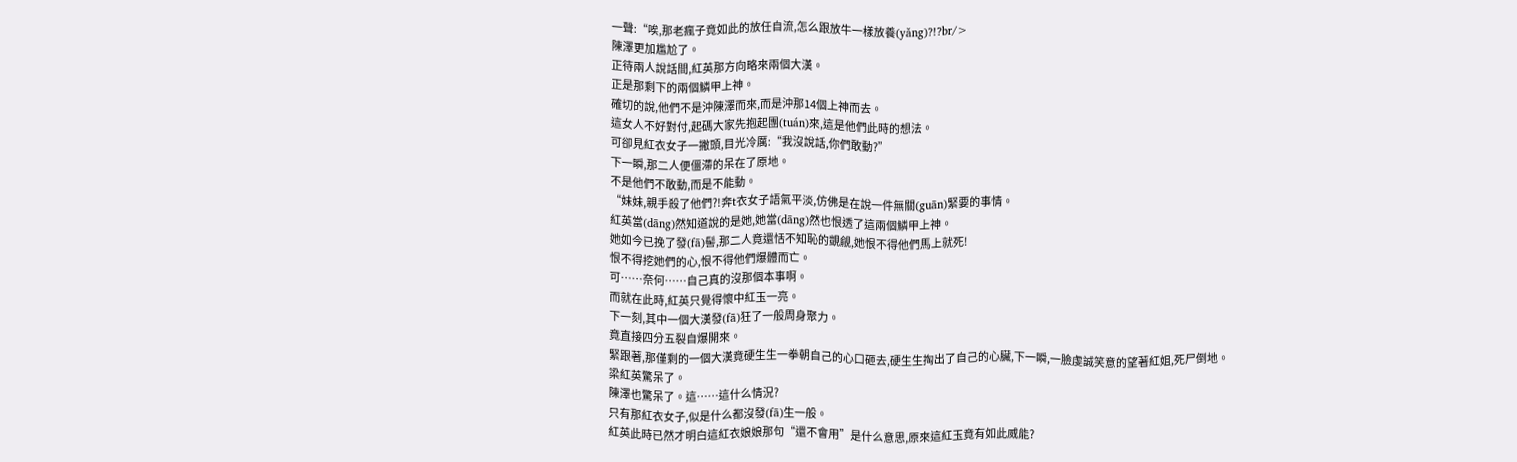一聲:“唉,那老瘋子竟如此的放任自流,怎么跟放牛一樣放養(yǎng)?!?br/>
陳澤更加尷尬了。
正待兩人說話間,紅英那方向略來兩個大漢。
正是那剩下的兩個鱗甲上神。
確切的說,他們不是沖陳澤而來,而是沖那14個上神而去。
這女人不好對付,起碼大家先抱起團(tuán)來,這是他們此時的想法。
可卻見紅衣女子一撇頭,目光冷厲:“我沒說話,你們敢動?”
下一瞬,那二人便僵滯的呆在了原地。
不是他們不敢動,而是不能動。
“妹妹,親手殺了他們?!奔t衣女子語氣平淡,仿佛是在說一件無關(guān)緊要的事情。
紅英當(dāng)然知道說的是她,她當(dāng)然也恨透了這兩個鱗甲上神。
她如今已挽了發(fā)髻,那二人竟還恬不知恥的覬覦,她恨不得他們馬上就死!
恨不得挖她們的心,恨不得他們爆體而亡。
可……奈何……自己真的沒那個本事啊。
而就在此時,紅英只覺得懷中紅玉一亮。
下一刻,其中一個大漢發(fā)狂了一般周身聚力。
竟直接四分五裂自爆開來。
緊跟著,那僅剩的一個大漢竟硬生生一拳朝自己的心口砸去,硬生生掏出了自己的心臟,下一瞬,一臉虔誠笑意的望著紅姐,死尸倒地。
梁紅英驚呆了。
陳澤也驚呆了。這……這什么情況?
只有那紅衣女子,似是什么都沒發(fā)生一般。
紅英此時已然才明白這紅衣娘娘那句“還不會用”是什么意思,原來這紅玉竟有如此威能?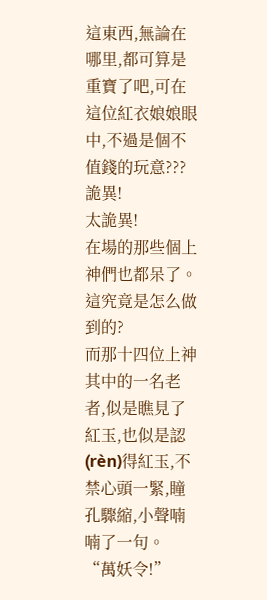這東西,無論在哪里,都可算是重寶了吧,可在這位紅衣娘娘眼中,不過是個不值錢的玩意???
詭異!
太詭異!
在場的那些個上神們也都呆了。
這究竟是怎么做到的?
而那十四位上神其中的一名老者,似是瞧見了紅玉,也似是認(rèn)得紅玉,不禁心頭一緊,瞳孔驟縮,小聲喃喃了一句。
“萬妖令!”